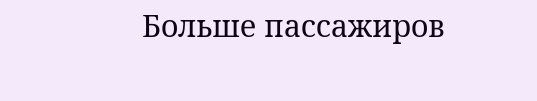Больше пассажиров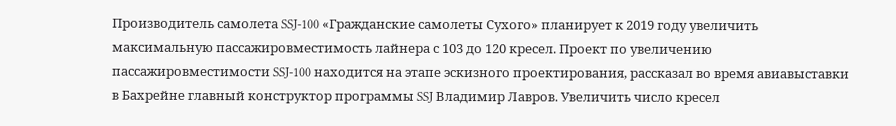Производитель самолета SSJ-100 «Гражданские самолеты Сухого» планирует к 2019 году увеличить максимальную пассажировместимость лайнера с 103 до 120 кресел. Проект по увеличению пассажировместимости SSJ-100 находится на этапе эскизного проектирования, рассказал во время авиавыставки в Бахрейне главный конструктор программы SSJ Владимир Лавров. Увеличить число кресел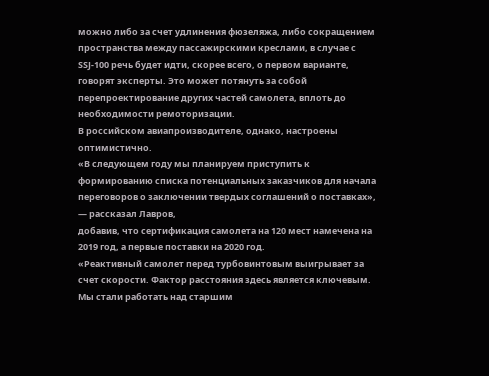можно либо за счет удлинения фюзеляжа, либо сокращением пространства между пассажирскими креслами, в случае с SSJ-100 речь будет идти, скорее всего, о первом варианте, говорят эксперты. Это может потянуть за собой перепроектирование других частей самолета, вплоть до необходимости ремоторизации.
В российском авиапроизводителе, однако, настроены оптимистично.
«В следующем году мы планируем приступить к формированию списка потенциальных заказчиков для начала переговоров о заключении твердых соглашений о поставках», — рассказал Лавров,
добавив, что сертификация самолета на 120 мест намечена на 2019 год, а первые поставки на 2020 год.
«Реактивный самолет перед турбовинтовым выигрывает за счет скорости. Фактор расстояния здесь является ключевым. Мы стали работать над старшим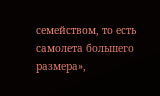семейством, то есть самолета большего размера»,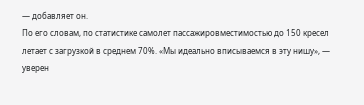— добавляет он.
По его словам, по статистике самолет пассажировместимостью до 150 кресел летает с загрузкой в среднем 70%. «Мы идеально вписываемся в эту нишу», — уверен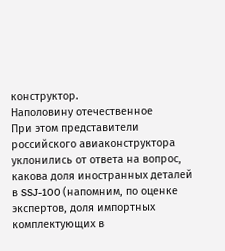конструктор.
Наполовину отечественное
При этом представители российского авиаконструктора уклонились от ответа на вопрос, какова доля иностранных деталей в SSJ-100 (напомним, по оценке экспертов, доля импортных комплектующих в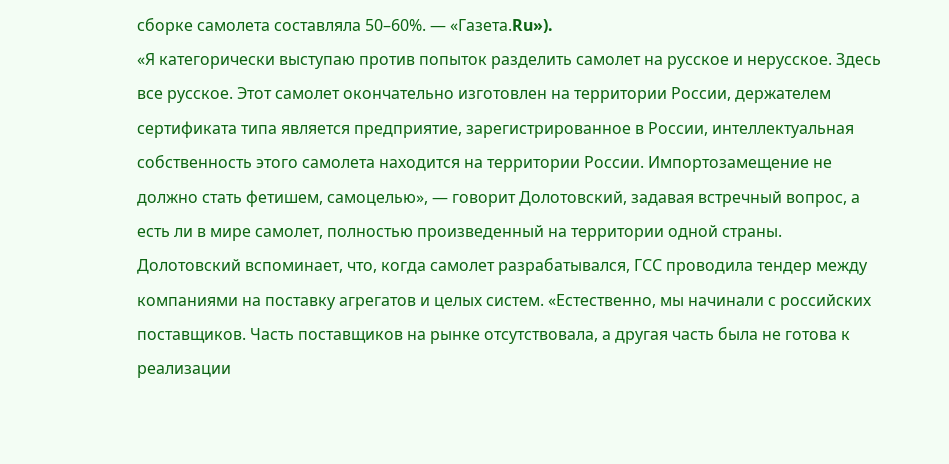сборке самолета составляла 50–60%. — «Газета.Ru»).
«Я категорически выступаю против попыток разделить самолет на русское и нерусское. Здесь все русское. Этот самолет окончательно изготовлен на территории России, держателем сертификата типа является предприятие, зарегистрированное в России, интеллектуальная собственность этого самолета находится на территории России. Импортозамещение не должно стать фетишем, самоцелью», — говорит Долотовский, задавая встречный вопрос, а есть ли в мире самолет, полностью произведенный на территории одной страны.
Долотовский вспоминает, что, когда самолет разрабатывался, ГСС проводила тендер между компаниями на поставку агрегатов и целых систем. «Естественно, мы начинали с российских поставщиков. Часть поставщиков на рынке отсутствовала, а другая часть была не готова к реализации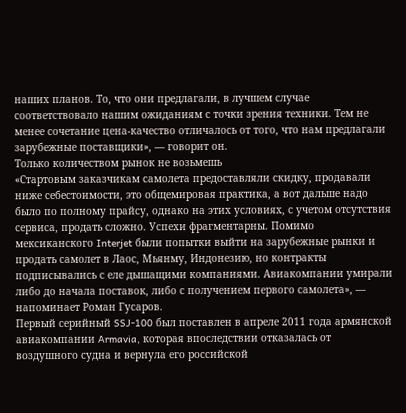наших планов. То, что они предлагали, в лучшем случае соответствовало нашим ожиданиям с точки зрения техники. Тем не менее сочетание цена-качество отличалось от того, что нам предлагали зарубежные поставщики», — говорит он.
Только количеством рынок не возьмешь
«Стартовым заказчикам самолета предоставляли скидку, продавали ниже себестоимости, это общемировая практика, а вот дальше надо было по полному прайсу, однако на этих условиях, с учетом отсутствия сервиса, продать сложно. Успехи фрагментарны. Помимо мексиканского Interjet были попытки выйти на зарубежные рынки и продать самолет в Лаос, Мьянму, Индонезию, но контракты подписывались с еле дышащими компаниями. Авиакомпании умирали либо до начала поставок, либо с получением первого самолета», — напоминает Роман Гусаров.
Первый серийный SSJ-100 был поставлен в апреле 2011 года армянской авиакомпании Armavia, которая впоследствии отказалась от воздушного судна и вернула его российской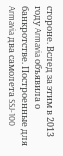стороне. Вслед за этим в 2013 году Armavia объявила о банкротстве. Построенные для Armavia два самолета SSJ-100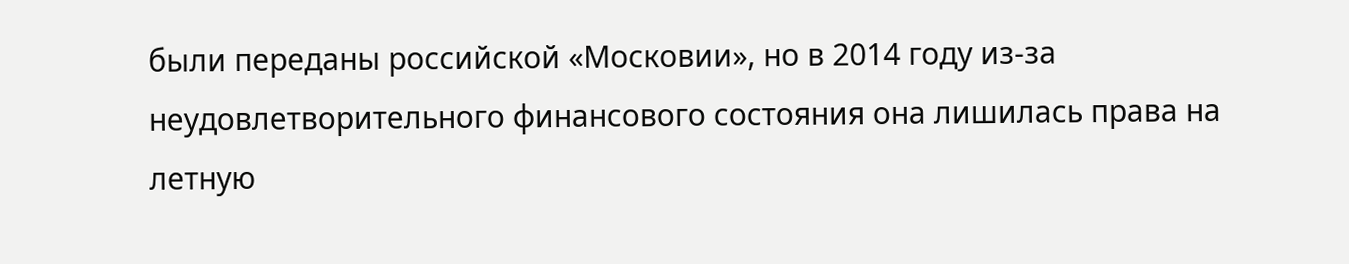были переданы российской «Московии», но в 2014 году из-за неудовлетворительного финансового состояния она лишилась права на летную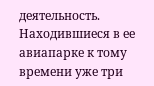деятельность. Находившиеся в ее авиапарке к тому времени уже три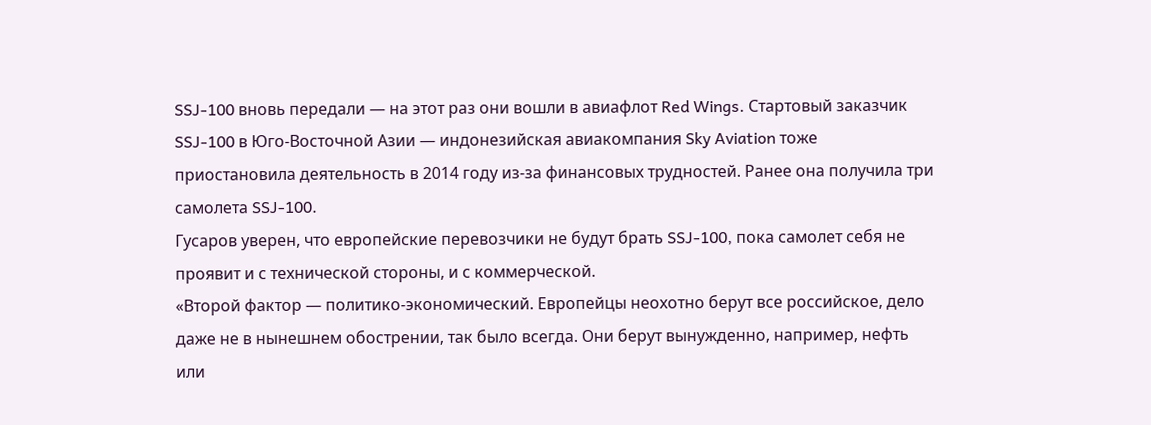SSJ-100 вновь передали — на этот раз они вошли в авиафлот Red Wings. Стартовый заказчик SSJ-100 в Юго-Восточной Азии — индонезийская авиакомпания Sky Aviation тоже приостановила деятельность в 2014 году из-за финансовых трудностей. Ранее она получила три самолета SSJ-100.
Гусаров уверен, что европейские перевозчики не будут брать SSJ-100, пока самолет себя не проявит и с технической стороны, и с коммерческой.
«Второй фактор — политико-экономический. Европейцы неохотно берут все российское, дело даже не в нынешнем обострении, так было всегда. Они берут вынужденно, например, нефть или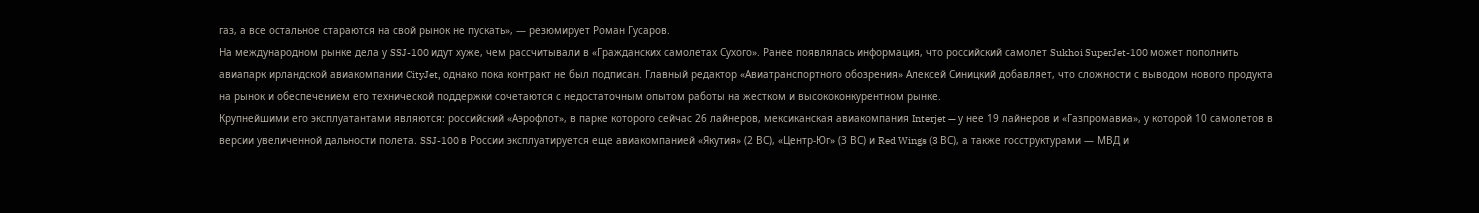газ, а все остальное стараются на свой рынок не пускать», — резюмирует Роман Гусаров.
На международном рынке дела у SSJ-100 идут хуже, чем рассчитывали в «Гражданских самолетах Сухого». Ранее появлялась информация, что российский самолет Sukhoi SuperJet-100 может пополнить авиапарк ирландской авиакомпании CityJet, однако пока контракт не был подписан. Главный редактор «Авиатранспортного обозрения» Алексей Синицкий добавляет, что сложности с выводом нового продукта на рынок и обеспечением его технической поддержки сочетаются с недостаточным опытом работы на жестком и высококонкурентном рынке.
Крупнейшими его эксплуатантами являются: российский «Аэрофлот», в парке которого сейчас 26 лайнеров, мексиканская авиакомпания Interjet — у нее 19 лайнеров и «Газпромавиа», у которой 10 самолетов в версии увеличенной дальности полета. SSJ-100 в России эксплуатируется еще авиакомпанией «Якутия» (2 ВС), «Центр-Юг» (3 ВС) и Red Wings (3 ВС), а также госструктурами — МВД и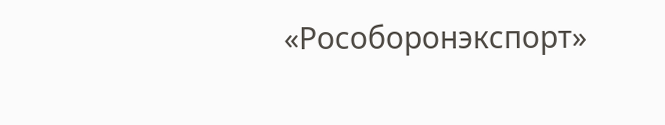«Рособоронэкспорт»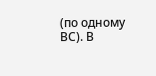(по одному ВС). В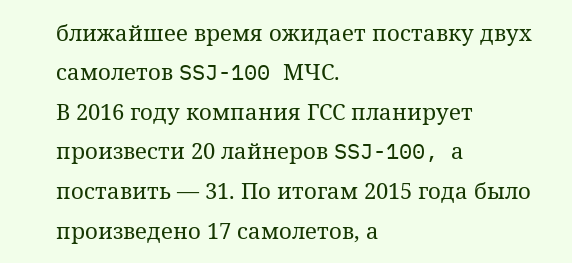ближайшее время ожидает поставку двух самолетов SSJ-100 МЧС.
В 2016 году компания ГСС планирует произвести 20 лайнеров SSJ-100, а поставить — 31. По итогам 2015 года было произведено 17 самолетов, а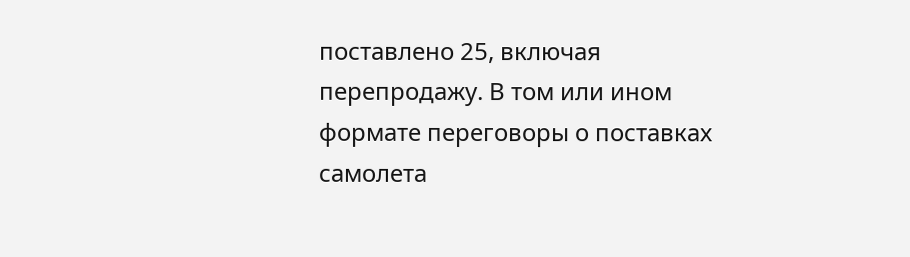поставлено 25, включая перепродажу. В том или ином формате переговоры о поставках самолета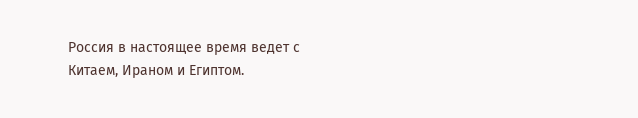Россия в настоящее время ведет с Китаем, Ираном и Египтом.